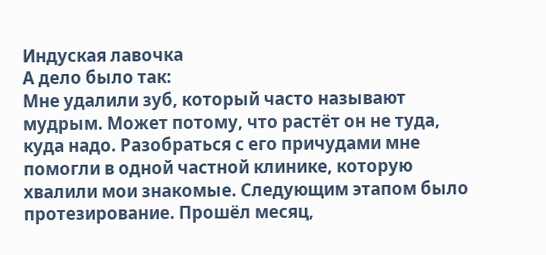Индуская лавочка
А дело было так:
Мне удалили зуб, который часто называют мудрым. Может потому, что растёт он не туда, куда надо. Разобраться с его причудами мне помогли в одной частной клинике, которую хвалили мои знакомые. Следующим этапом было протезирование. Прошёл месяц,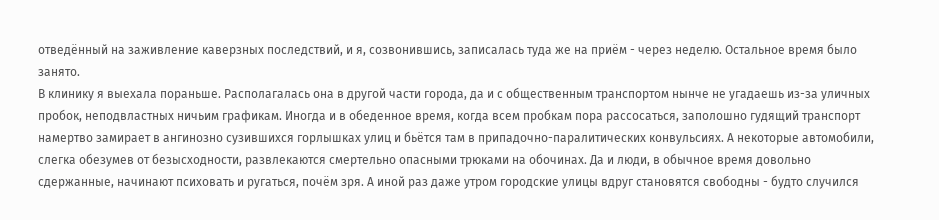отведённый на заживление каверзных последствий, и я, созвонившись, записалась туда же на приём - через неделю. Остальное время было занято.
В клинику я выехала пораньше. Располагалась она в другой части города, да и с общественным транспортом нынче не угадаешь из-за уличных пробок, неподвластных ничьим графикам. Иногда и в обеденное время, когда всем пробкам пора рассосаться, заполошно гудящий транспорт намертво замирает в ангинозно сузившихся горлышках улиц и бьётся там в припадочно-паралитических конвульсиях. А некоторые автомобили, слегка обезумев от безысходности, развлекаются смертельно опасными трюками на обочинах. Да и люди, в обычное время довольно сдержанные, начинают психовать и ругаться, почём зря. А иной раз даже утром городские улицы вдруг становятся свободны - будто случился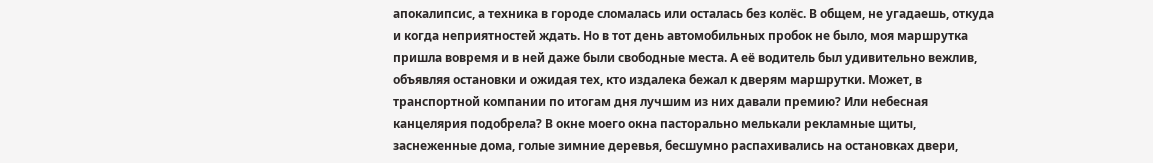апокалипсис, а техника в городе сломалась или осталась без колёс. В общем, не угадаешь, откуда и когда неприятностей ждать. Но в тот день автомобильных пробок не было, моя маршрутка пришла вовремя и в ней даже были свободные места. А её водитель был удивительно вежлив, объявляя остановки и ожидая тех, кто издалека бежал к дверям маршрутки. Может, в транспортной компании по итогам дня лучшим из них давали премию? Или небесная канцелярия подобрела? В окне моего окна пасторально мелькали рекламные щиты, заснеженные дома, голые зимние деревья, бесшумно распахивались на остановках двери,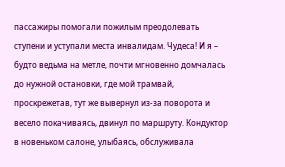пассажиры помогали пожилым преодолевать ступени и уступали места инвалидам. Чудеса! И я – будто ведьма на метле, почти мгновенно домчалась до нужной остановки, где мой трамвай, проскрежетав, тут же вывернул из-за поворота и весело покачиваясь, двинул по маршруту. Кондуктор в новеньком салоне, улыбаясь, обслуживала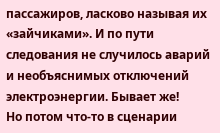пассажиров, ласково называя их «зайчиками». И по пути следования не случилось аварий и необъяснимых отключений электроэнергии. Бывает же!
Но потом что-то в сценарии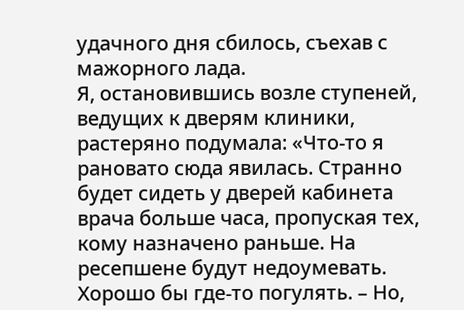удачного дня сбилось, съехав с мажорного лада.
Я, остановившись возле ступеней, ведущих к дверям клиники, растеряно подумала: «Что-то я рановато сюда явилась. Странно будет сидеть у дверей кабинета врача больше часа, пропуская тех, кому назначено раньше. На ресепшене будут недоумевать. Хорошо бы где-то погулять. – Но,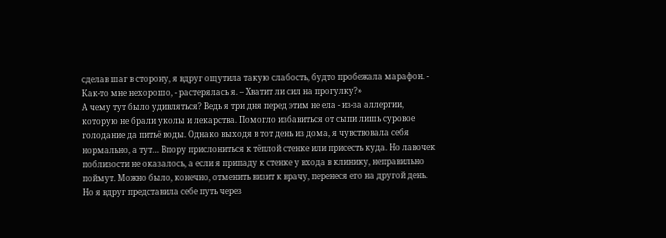сделав шаг в сторону, я вдруг ощутила такую слабость, будто пробежала марафон. - Как-то мне нехорошо, - растерялась я. – Хватит ли сил на прогулку?»
А чему тут было удивляться? Ведь я три дня перед этим не ела - из-за аллергии, которую не брали уколы и лекарства. Помогло избавиться от сыпи лишь суровое голодание да питьё воды. Однако выходя в тот день из дома, я чувствовала себя нормально, а тут… Впору прислониться к тёплой стенке или присесть куда. Но лавочек поблизости не оказалось, а если я припаду к стенке у входа в клинику, неправильно поймут. Можно было, конечно, отменить визит к врачу, перенеся его на другой день. Но я вдруг представила себе путь через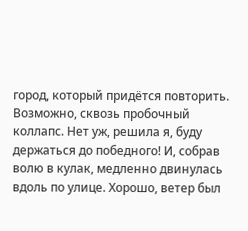город, который придётся повторить. Возможно, сквозь пробочный коллапс. Нет уж, решила я, буду держаться до победного! И, собрав волю в кулак, медленно двинулась вдоль по улице. Хорошо, ветер был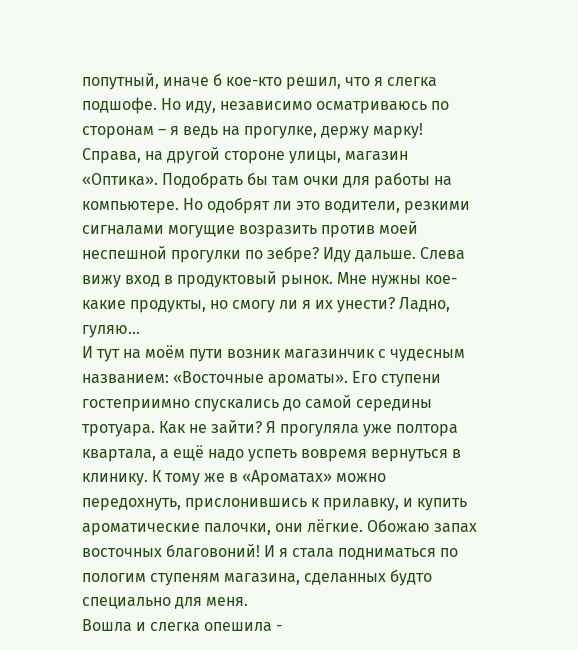попутный, иначе б кое-кто решил, что я слегка подшофе. Но иду, независимо осматриваюсь по сторонам – я ведь на прогулке, держу марку! Справа, на другой стороне улицы, магазин «Оптика». Подобрать бы там очки для работы на компьютере. Но одобрят ли это водители, резкими сигналами могущие возразить против моей неспешной прогулки по зебре? Иду дальше. Слева вижу вход в продуктовый рынок. Мне нужны кое-какие продукты, но смогу ли я их унести? Ладно, гуляю…
И тут на моём пути возник магазинчик с чудесным названием: «Восточные ароматы». Его ступени гостеприимно спускались до самой середины тротуара. Как не зайти? Я прогуляла уже полтора квартала, а ещё надо успеть вовремя вернуться в клинику. К тому же в «Ароматах» можно передохнуть, прислонившись к прилавку, и купить ароматические палочки, они лёгкие. Обожаю запах восточных благовоний! И я стала подниматься по пологим ступеням магазина, сделанных будто специально для меня.
Вошла и слегка опешила -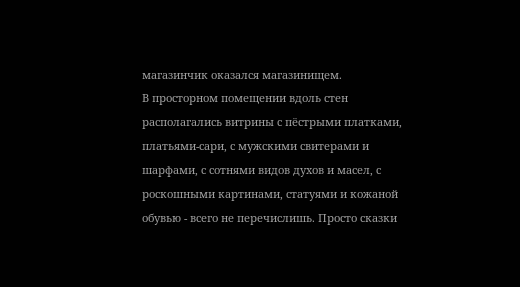магазинчик оказался магазинищем.
В просторном помещении вдоль стен располагались витрины с пёстрыми платками, платьями-сари, с мужскими свитерами и шарфами, с сотнями видов духов и масел, с роскошными картинами, статуями и кожаной обувью - всего не перечислишь. Просто сказки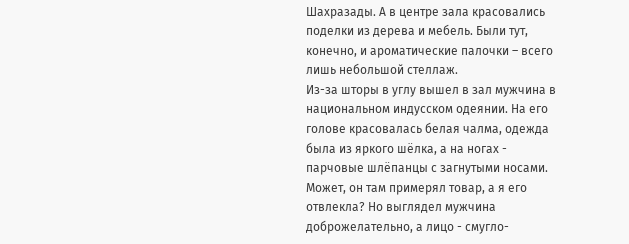Шахразады. А в центре зала красовались поделки из дерева и мебель. Были тут, конечно, и ароматические палочки – всего лишь небольшой стеллаж.
Из-за шторы в углу вышел в зал мужчина в национальном индусском одеянии. На его голове красовалась белая чалма, одежда была из яркого шёлка, а на ногах - парчовые шлёпанцы с загнутыми носами. Может, он там примерял товар, а я его отвлекла? Но выглядел мужчина доброжелательно, а лицо - смугло-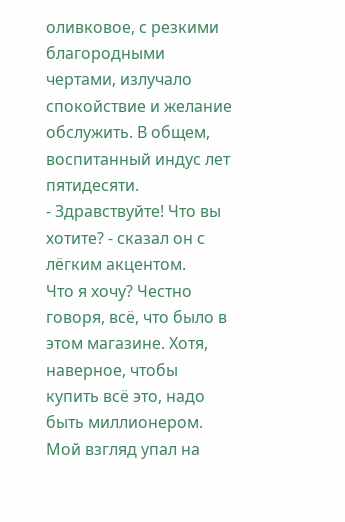оливковое, с резкими благородными чертами, излучало спокойствие и желание обслужить. В общем, воспитанный индус лет пятидесяти.
- Здравствуйте! Что вы хотите? - сказал он с лёгким акцентом.
Что я хочу? Честно говоря, всё, что было в этом магазине. Хотя, наверное, чтобы купить всё это, надо быть миллионером. Мой взгляд упал на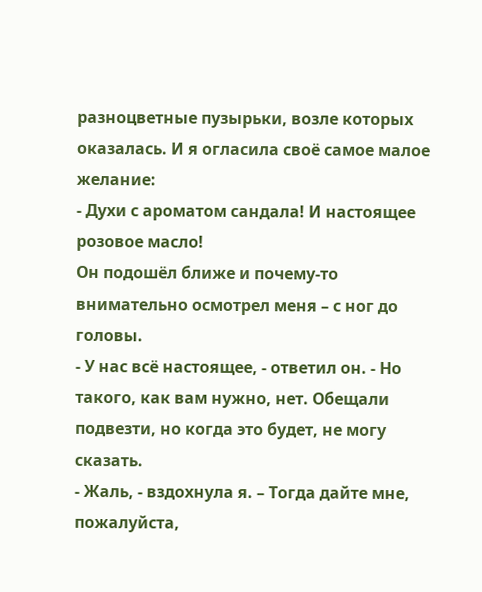разноцветные пузырьки, возле которых оказалась. И я огласила своё самое малое желание:
- Духи с ароматом сандала! И настоящее розовое масло!
Он подошёл ближе и почему-то внимательно осмотрел меня – с ног до головы.
- У нас всё настоящее, - ответил он. - Но такого, как вам нужно, нет. Обещали подвезти, но когда это будет, не могу сказать.
- Жаль, - вздохнула я. – Тогда дайте мне, пожалуйста,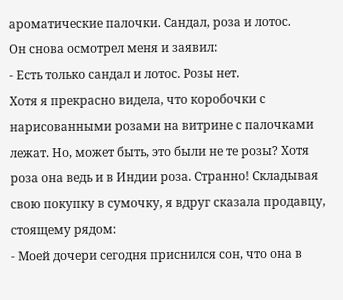ароматические палочки. Сандал, роза и лотос.
Он снова осмотрел меня и заявил:
- Есть только сандал и лотос. Розы нет.
Хотя я прекрасно видела, что коробочки с нарисованными розами на витрине с палочками лежат. Но, может быть, это были не те розы? Хотя роза она ведь и в Индии роза. Странно! Складывая свою покупку в сумочку, я вдруг сказала продавцу, стоящему рядом:
- Моей дочери сегодня приснился сон, что она в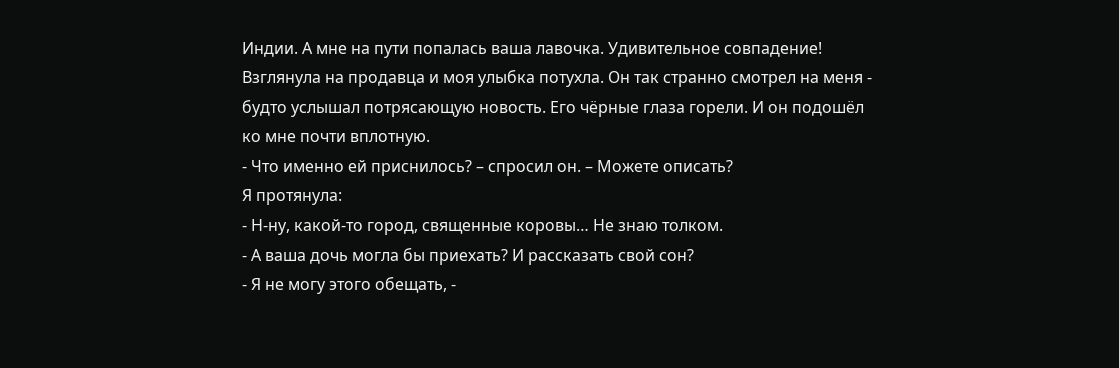Индии. А мне на пути попалась ваша лавочка. Удивительное совпадение!
Взглянула на продавца и моя улыбка потухла. Он так странно смотрел на меня - будто услышал потрясающую новость. Его чёрные глаза горели. И он подошёл ко мне почти вплотную.
- Что именно ей приснилось? – спросил он. – Можете описать?
Я протянула:
- Н-ну, какой-то город, священные коровы… Не знаю толком.
- А ваша дочь могла бы приехать? И рассказать свой сон?
- Я не могу этого обещать, -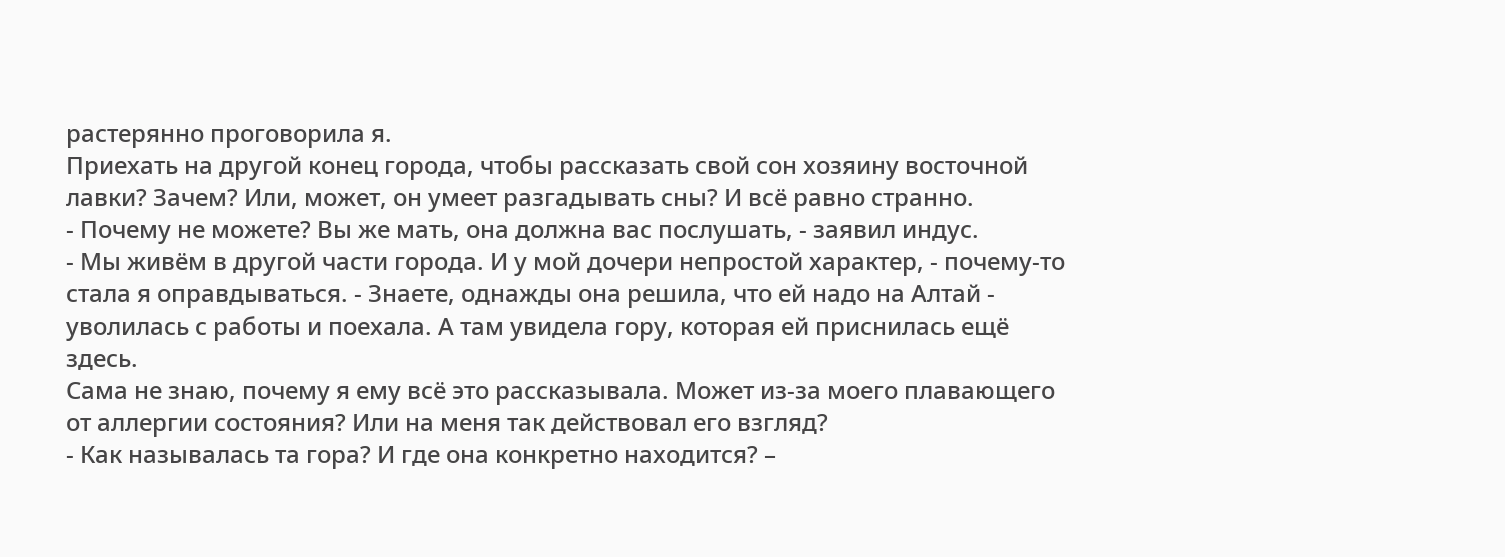растерянно проговорила я.
Приехать на другой конец города, чтобы рассказать свой сон хозяину восточной лавки? Зачем? Или, может, он умеет разгадывать сны? И всё равно странно.
- Почему не можете? Вы же мать, она должна вас послушать, - заявил индус.
- Мы живём в другой части города. И у мой дочери непростой характер, - почему-то стала я оправдываться. - Знаете, однажды она решила, что ей надо на Алтай - уволилась с работы и поехала. А там увидела гору, которая ей приснилась ещё здесь.
Сама не знаю, почему я ему всё это рассказывала. Может из-за моего плавающего от аллергии состояния? Или на меня так действовал его взгляд?
- Как называлась та гора? И где она конкретно находится? –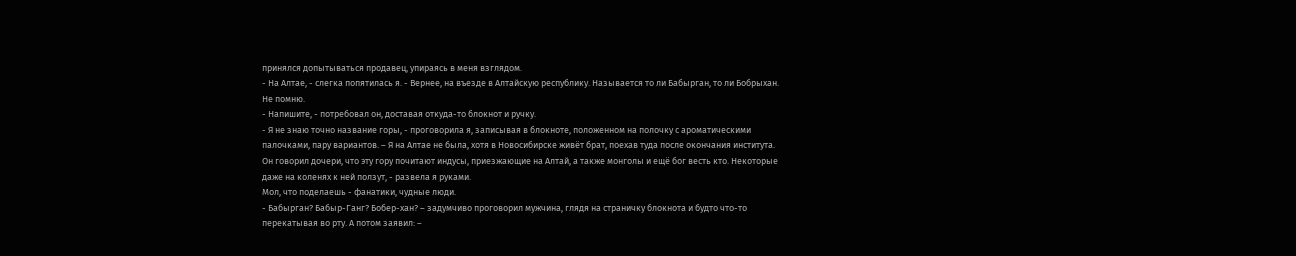принялся допытываться продавец, упираясь в меня взглядом.
- На Алтае, - слегка попятилась я. - Вернее, на въезде в Алтайскую республику. Называется то ли Бабырган, то ли Бобрыхан. Не помню.
- Напишите, - потребовал он, доставая откуда-то блокнот и ручку.
- Я не знаю точно название горы, - проговорила я, записывая в блокноте, положенном на полочку с ароматическими палочками, пару вариантов. – Я на Алтае не была, хотя в Новосибирске живёт брат, поехав туда после окончания института. Он говорил дочери, что эту гору почитают индусы, приезжающие на Алтай, а также монголы и ещё бог весть кто. Некоторые даже на коленях к ней ползут, - развела я руками.
Мол, что поделаешь - фанатики, чудные люди.
- Бабырган? Бабыр-Ганг? Бобер-хан? – задумчиво проговорил мужчина, глядя на страничку блокнота и будто что-то перекатывая во рту. А потом заявил: –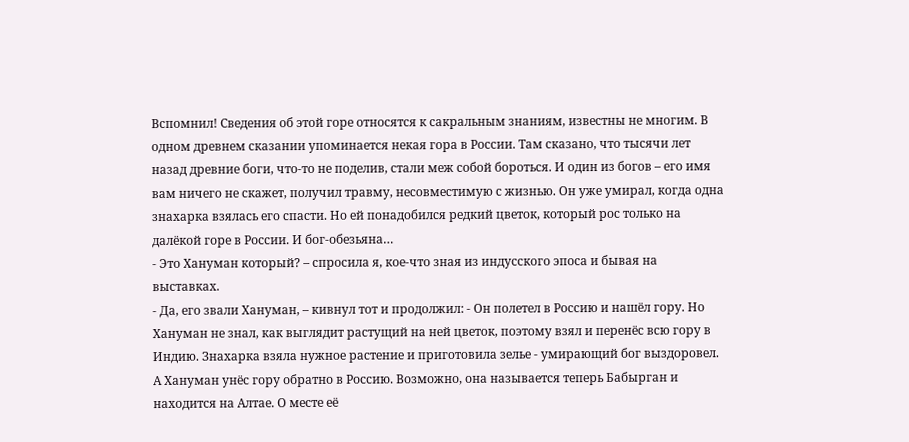Вспомнил! Сведения об этой горе относятся к сакральным знаниям, известны не многим. В одном древнем сказании упоминается некая гора в России. Там сказано, что тысячи лет назад древние боги, что-то не поделив, стали меж собой бороться. И один из богов – его имя вам ничего не скажет, получил травму, несовместимую с жизнью. Он уже умирал, когда одна знахарка взялась его спасти. Но ей понадобился редкий цветок, который рос только на далёкой горе в России. И бог-обезьяна…
- Это Хануман который? – спросила я, кое-что зная из индусского эпоса и бывая на выставках.
- Да, его звали Хануман, – кивнул тот и продолжил: - Он полетел в Россию и нашёл гору. Но Хануман не знал, как выглядит растущий на ней цветок, поэтому взял и перенёс всю гору в Индию. Знахарка взяла нужное растение и приготовила зелье - умирающий бог выздоровел. А Хануман унёс гору обратно в Россию. Возможно, она называется теперь Бабырган и находится на Алтае. О месте её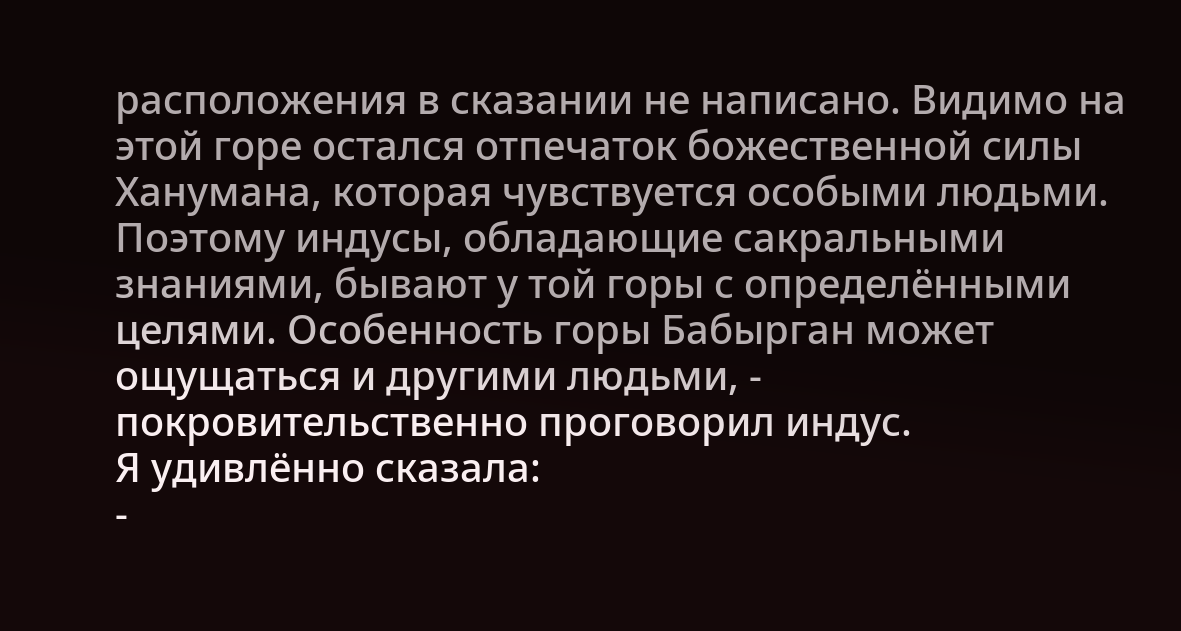расположения в сказании не написано. Видимо на этой горе остался отпечаток божественной силы Ханумана, которая чувствуется особыми людьми. Поэтому индусы, обладающие сакральными знаниями, бывают у той горы с определёнными целями. Особенность горы Бабырган может ощущаться и другими людьми, - покровительственно проговорил индус.
Я удивлённо сказала:
-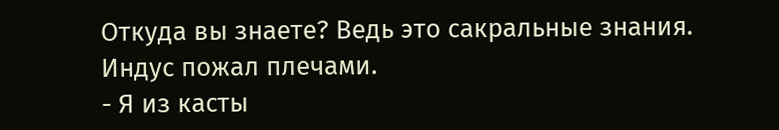Откуда вы знаете? Ведь это сакральные знания.
Индус пожал плечами.
- Я из касты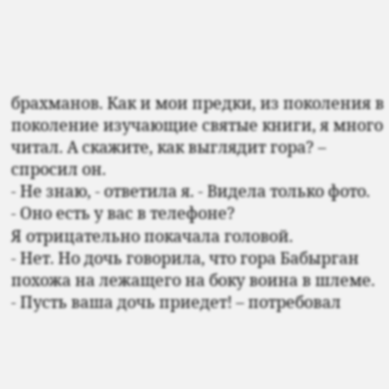брахманов. Как и мои предки, из поколения в поколение изучающие святые книги, я много читал. А скажите, как выглядит гора? – спросил он.
- Не знаю, - ответила я. - Видела только фото.
- Оно есть у вас в телефоне?
Я отрицательно покачала головой.
- Нет. Но дочь говорила, что гора Бабырган похожа на лежащего на боку воина в шлеме.
- Пусть ваша дочь приедет! – потребовал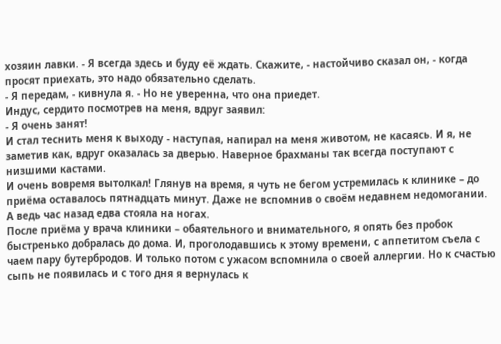хозяин лавки. - Я всегда здесь и буду её ждать. Скажите, - настойчиво сказал он, - когда просят приехать, это надо обязательно сделать.
- Я передам, - кивнула я. - Но не уверенна, что она приедет.
Индус, сердито посмотрев на меня, вдруг заявил:
- Я очень занят!
И стал теснить меня к выходу - наступая, напирал на меня животом, не касаясь. И я, не заметив как, вдруг оказалась за дверью. Наверное брахманы так всегда поступают с низшими кастами.
И очень вовремя вытолкал! Глянув на время, я чуть не бегом устремилась к клинике – до приёма оставалось пятнадцать минут. Даже не вспомнив о своём недавнем недомогании. А ведь час назад едва стояла на ногах.
После приёма у врача клиники – обаятельного и внимательного, я опять без пробок быстренько добралась до дома. И, проголодавшись к этому времени, с аппетитом съела с чаем пару бутербродов. И только потом с ужасом вспомнила о своей аллергии. Но к счастью сыпь не появилась и с того дня я вернулась к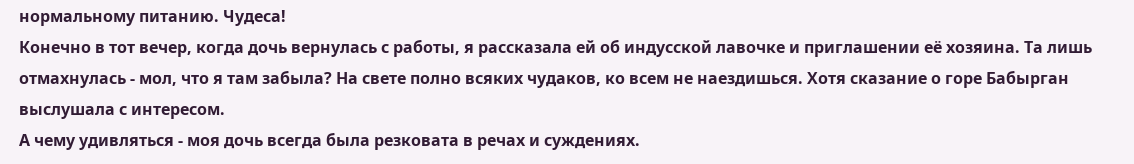нормальному питанию. Чудеса!
Конечно в тот вечер, когда дочь вернулась с работы, я рассказала ей об индусской лавочке и приглашении её хозяина. Та лишь отмахнулась - мол, что я там забыла? На свете полно всяких чудаков, ко всем не наездишься. Хотя сказание о горе Бабырган выслушала с интересом.
А чему удивляться - моя дочь всегда была резковата в речах и суждениях.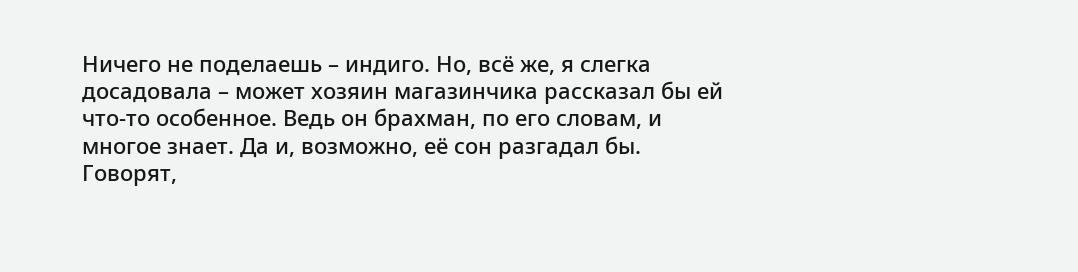Ничего не поделаешь – индиго. Но, всё же, я слегка досадовала – может хозяин магазинчика рассказал бы ей что-то особенное. Ведь он брахман, по его словам, и многое знает. Да и, возможно, её сон разгадал бы. Говорят,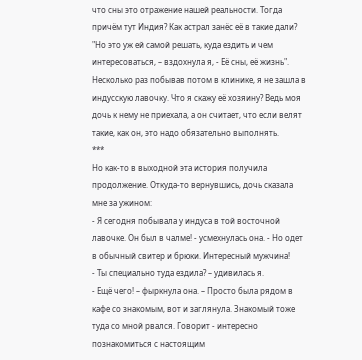что сны это отражение нашей реальности. Тогда причём тут Индия? Как астрал занёс её в такие дали?
"Но это уж ей самой решать, куда ездить и чем интересоваться, – вздохнула я, - Её сны, её жизнь".
Несколько раз побывав потом в клинике, я не зашла в индусскую лавочку. Что я скажу её хозяину? Ведь моя дочь к нему не приехала, а он считает, что если велят такие, как он, это надо обязательно выполнять.
***
Но как-то в выходной эта история получила продолжение. Откуда-то вернувшись, дочь сказала мне за ужином:
- Я сегодня побывала у индуса в той восточной лавочке. Он был в чалме! - усмехнулась она. - Но одет в обычный свитер и брюки. Интересный мужчина!
- Ты специально туда ездила? – удивилась я.
- Ещё чего! – фыркнула она. – Просто была рядом в кафе со знакомым, вот и заглянула. Знакомый тоже туда со мной рвался. Говорит - интересно познакомиться с настоящим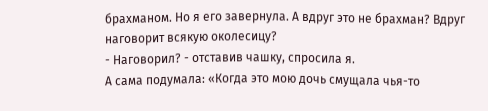брахманом. Но я его завернула. А вдруг это не брахман? Вдруг наговорит всякую околесицу?
- Наговорил? - отставив чашку, спросила я.
А сама подумала: «Когда это мою дочь смущала чья-то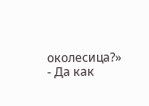околесица?»
- Да как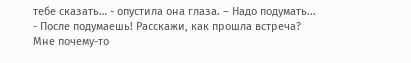тебе сказать… - опустила она глаза. – Надо подумать...
- После подумаешь! Расскажи, как прошла встреча?
Мне почему-то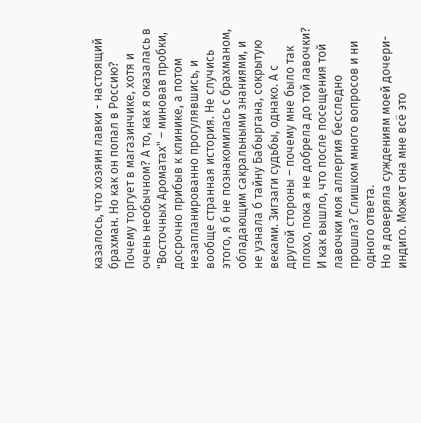казалось, что хозяин лавки - настоящий брахман. Но как он попал в Россию? Почему торгует в магазинчике, хотя и очень необычном? А то, как я оказалась в "Восточных Ароматах" – миновав пробки, досрочно прибыв к клинике, а потом незапланированно прогулявшись, и вообще странная история. Не случись этого, я б не познакомилась с брахманом, обладающим сакральными знаниями, и не узнала б тайну Бабыргана, сокрытую веками. Зигзаги судьбы, однако. А с другой стороны – почему мне было так плохо, пока я не добрела до той лавочки? И как вышло, что после посещения той лавочки моя аллергия бесследно прошла? Слишком много вопросов и ни одного ответа.
Но я доверяла суждениям моей дочери-индиго. Может она мне всё это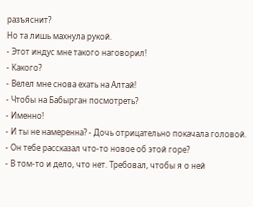разъяснит?
Но та лишь махнула рукой.
- Этот индус мне такого наговорил!
- Какого?
- Велел мне снова ехать на Алтай!
- Чтобы на Бабырган посмотреть?
- Именно!
- И ты не намеренна? - Дочь отрицательно покачала головой. - Он тебе рассказал что-то новое об этой горе?
- В том-то и дело, что нет. Требовал, чтобы я о ней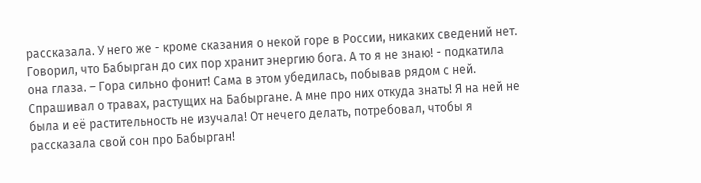рассказала. У него же - кроме сказания о некой горе в России, никаких сведений нет. Говорил, что Бабырган до сих пор хранит энергию бога. А то я не знаю! - подкатила она глаза. – Гора сильно фонит! Сама в этом убедилась, побывав рядом с ней. Спрашивал о травах, растущих на Бабыргане. А мне про них откуда знать! Я на ней не была и её растительность не изучала! От нечего делать, потребовал, чтобы я рассказала свой сон про Бабырган!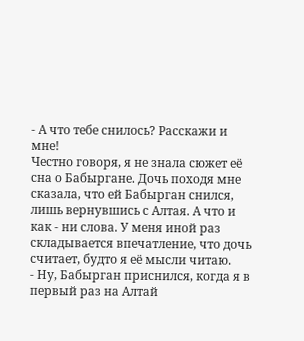- А что тебе снилось? Расскажи и мне!
Честно говоря, я не знала сюжет её сна о Бабыргане. Дочь походя мне сказала, что ей Бабырган снился, лишь вернувшись с Алтая. А что и как - ни слова. У меня иной раз складывается впечатление, что дочь считает, будто я её мысли читаю.
- Ну, Бабырган приснился, когда я в первый раз на Алтай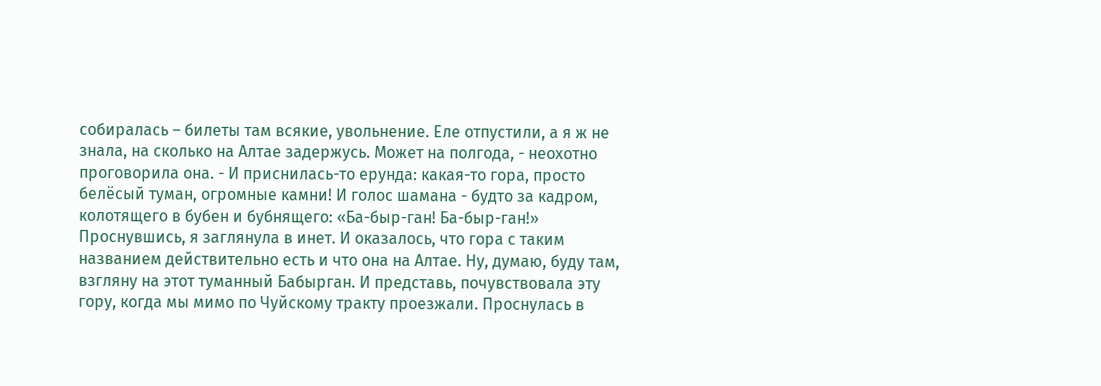собиралась – билеты там всякие, увольнение. Еле отпустили, а я ж не знала, на сколько на Алтае задержусь. Может на полгода, - неохотно проговорила она. - И приснилась-то ерунда: какая-то гора, просто белёсый туман, огромные камни! И голос шамана - будто за кадром, колотящего в бубен и бубнящего: «Ба-быр-ган! Ба-быр-ган!» Проснувшись, я заглянула в инет. И оказалось, что гора с таким названием действительно есть и что она на Алтае. Ну, думаю, буду там, взгляну на этот туманный Бабырган. И представь, почувствовала эту гору, когда мы мимо по Чуйскому тракту проезжали. Проснулась в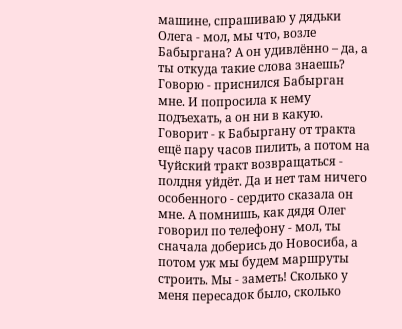машине, спрашиваю у дядьки Олега - мол, мы что, возле Бабыргана? А он удивлённо – да, а ты откуда такие слова знаешь? Говорю - приснился Бабырган мне. И попросила к нему подъехать, а он ни в какую. Говорит - к Бабыргану от тракта ещё пару часов пилить, а потом на Чуйский тракт возвращаться - полдня уйдёт. Да и нет там ничего особенного - сердито сказала он мне. А помнишь, как дядя Олег говорил по телефону - мол, ты сначала доберись до Новосиба, а потом уж мы будем маршруты строить. Мы - заметь! Сколько у меня пересадок было, сколько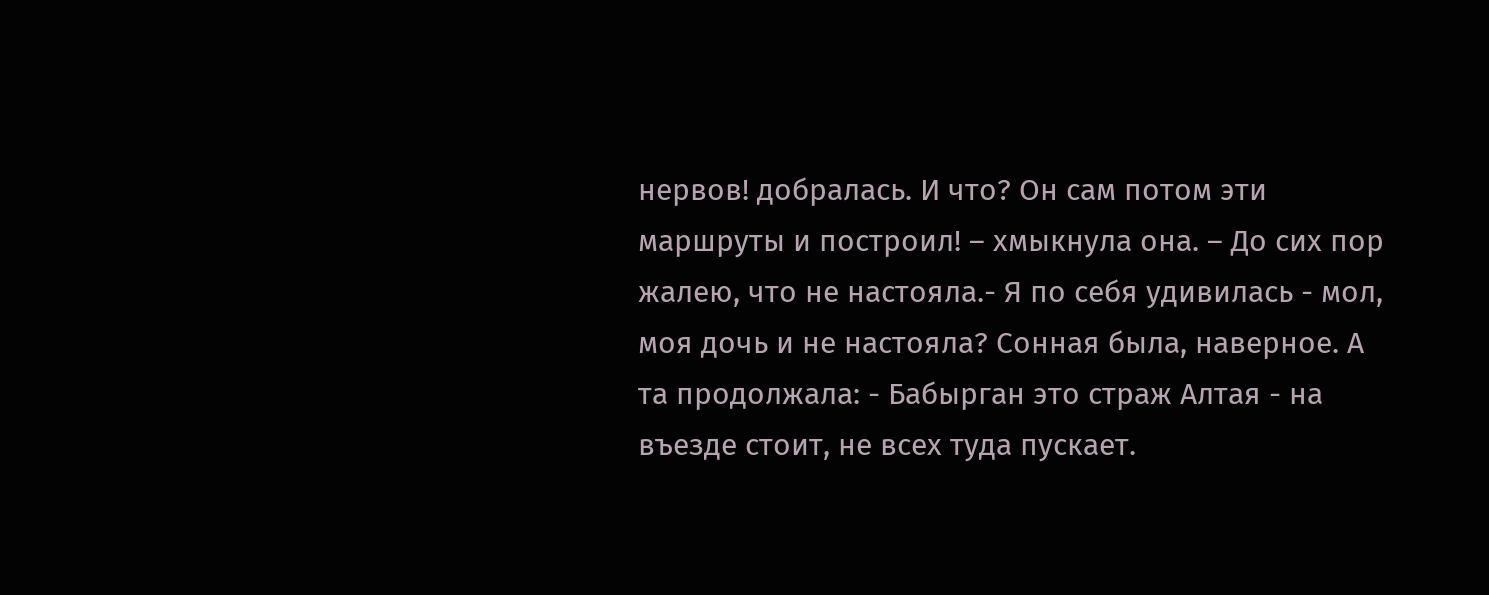нервов! добралась. И что? Он сам потом эти маршруты и построил! – хмыкнула она. – До сих пор жалею, что не настояла.- Я по себя удивилась - мол, моя дочь и не настояла? Сонная была, наверное. А та продолжала: - Бабырган это страж Алтая - на въезде стоит, не всех туда пускает.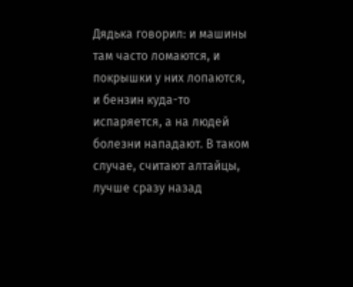Дядька говорил: и машины там часто ломаются, и покрышки у них лопаются, и бензин куда-то испаряется, а на людей болезни нападают. В таком случае, считают алтайцы, лучше сразу назад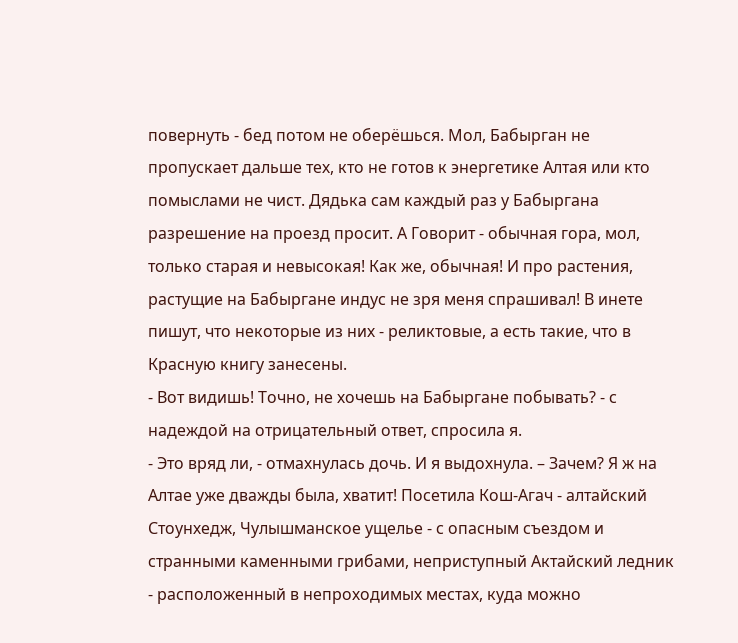повернуть - бед потом не оберёшься. Мол, Бабырган не пропускает дальше тех, кто не готов к энергетике Алтая или кто помыслами не чист. Дядька сам каждый раз у Бабыргана разрешение на проезд просит. А Говорит - обычная гора, мол, только старая и невысокая! Как же, обычная! И про растения, растущие на Бабыргане индус не зря меня спрашивал! В инете пишут, что некоторые из них - реликтовые, а есть такие, что в Красную книгу занесены.
- Вот видишь! Точно, не хочешь на Бабыргане побывать? - с надеждой на отрицательный ответ, спросила я.
- Это вряд ли, - отмахнулась дочь. И я выдохнула. – Зачем? Я ж на Алтае уже дважды была, хватит! Посетила Кош-Агач - алтайский Стоунхедж, Чулышманское ущелье - с опасным съездом и странными каменными грибами, неприступный Актайский ледник - расположенный в непроходимых местах, куда можно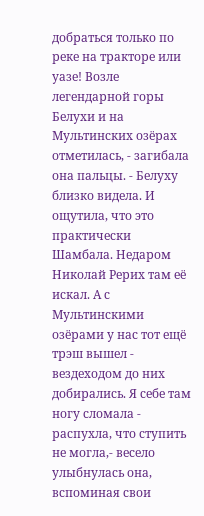добраться только по реке на тракторе или уазе! Возле легендарной горы Белухи и на Мультинских озёрах отметилась, - загибала она пальцы. - Белуху близко видела. И ощутила, что это практически Шамбала. Недаром Николай Рерих там её искал. А с Мультинскими озёрами у нас тот ещё трэш вышел - вездеходом до них добирались. Я себе там ногу сломала - распухла, что ступить не могла,- весело улыбнулась она, вспоминая свои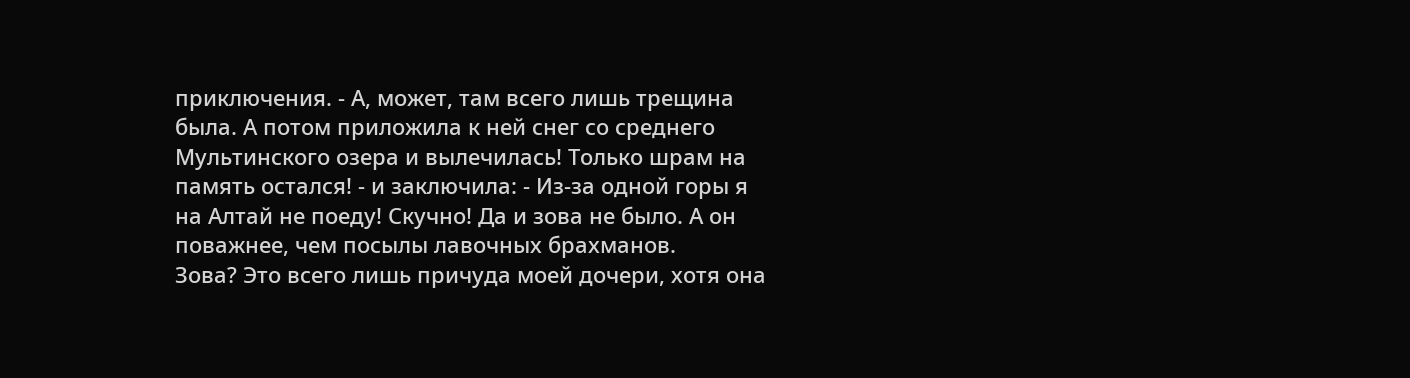приключения. - А, может, там всего лишь трещина была. А потом приложила к ней снег со среднего Мультинского озера и вылечилась! Только шрам на память остался! - и заключила: - Из-за одной горы я на Алтай не поеду! Скучно! Да и зова не было. А он поважнее, чем посылы лавочных брахманов.
Зова? Это всего лишь причуда моей дочери, хотя она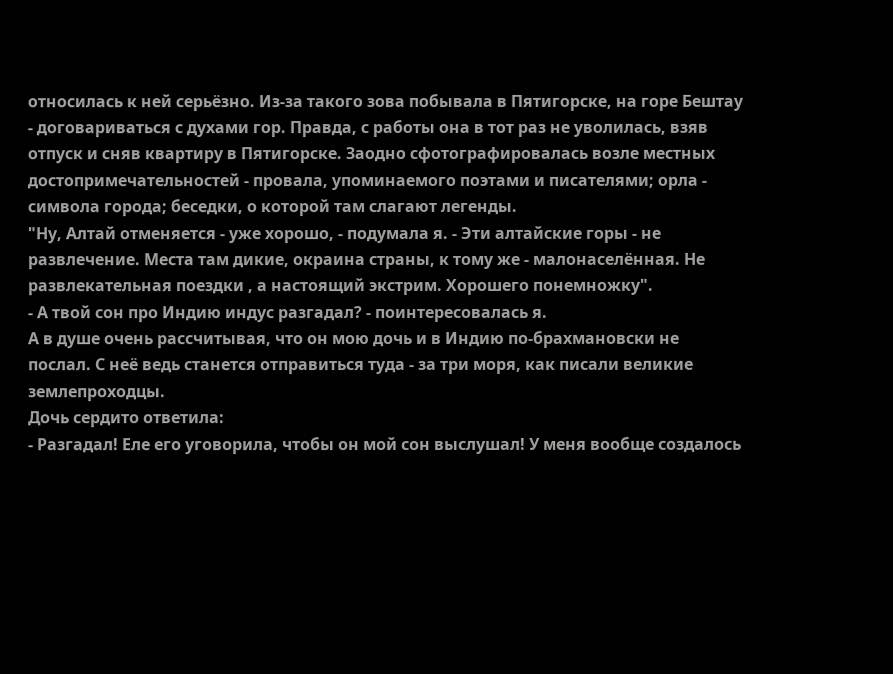относилась к ней серьёзно. Из-за такого зова побывала в Пятигорске, на горе Бештау - договариваться с духами гор. Правда, с работы она в тот раз не уволилась, взяв отпуск и сняв квартиру в Пятигорске. Заодно сфотографировалась возле местных достопримечательностей - провала, упоминаемого поэтами и писателями; орла - символа города; беседки, о которой там слагают легенды.
"Ну, Алтай отменяется - уже хорошо, - подумала я. - Эти алтайские горы - не развлечение. Места там дикие, окраина страны, к тому же - малонаселённая. Не развлекательная поездки , а настоящий экстрим. Хорошего понемножку".
- А твой сон про Индию индус разгадал? - поинтересовалась я.
А в душе очень рассчитывая, что он мою дочь и в Индию по-брахмановски не послал. С неё ведь станется отправиться туда - за три моря, как писали великие землепроходцы.
Дочь сердито ответила:
- Разгадал! Еле его уговорила, чтобы он мой сон выслушал! У меня вообще создалось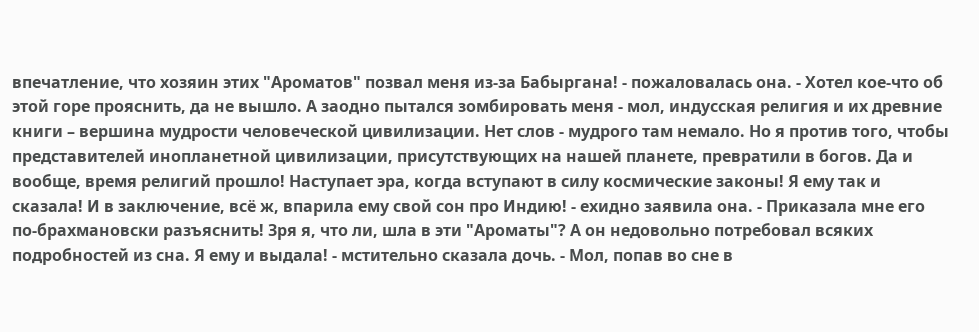впечатление, что хозяин этих "Ароматов" позвал меня из-за Бабыргана! - пожаловалась она. - Хотел кое-что об этой горе прояснить, да не вышло. А заодно пытался зомбировать меня - мол, индусская религия и их древние книги – вершина мудрости человеческой цивилизации. Нет слов - мудрого там немало. Но я против того, чтобы представителей инопланетной цивилизации, присутствующих на нашей планете, превратили в богов. Да и вообще, время религий прошло! Наступает эра, когда вступают в силу космические законы! Я ему так и сказала! И в заключение, всё ж, впарила ему свой сон про Индию! - ехидно заявила она. - Приказала мне его по-брахмановски разъяснить! Зря я, что ли, шла в эти "Ароматы"? А он недовольно потребовал всяких подробностей из сна. Я ему и выдала! - мстительно сказала дочь. - Мол, попав во сне в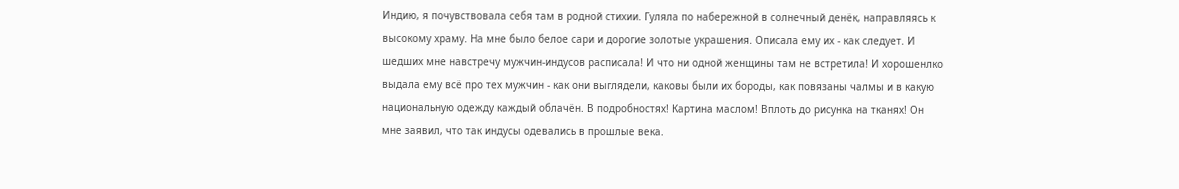Индию, я почувствовала себя там в родной стихии. Гуляла по набережной в солнечный денёк, направляясь к высокому храму. На мне было белое сари и дорогие золотые украшения. Описала ему их - как следует. И шедших мне навстречу мужчин-индусов расписала! И что ни одной женщины там не встретила! И хорошенлко выдала ему всё про тех мужчин - как они выглядели, каковы были их бороды, как повязаны чалмы и в какую национальную одежду каждый облачён. В подробностях! Картина маслом! Вплоть до рисунка на тканях! Он мне заявил, что так индусы одевались в прошлые века.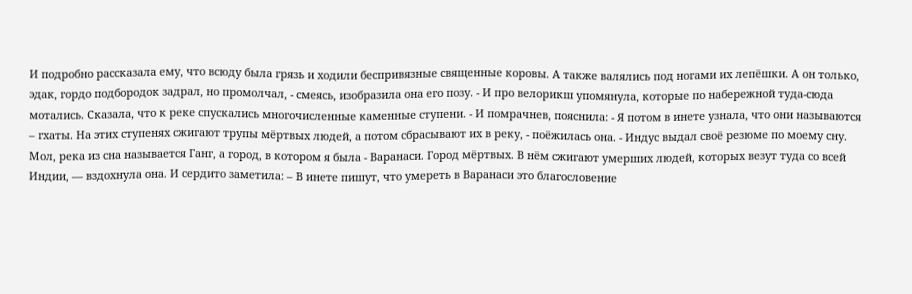И подробно рассказала ему, что всюду была грязь и ходили беспривязные священные коровы. А также валялись под ногами их лепёшки. А он только, эдак, гордо подбородок задрал, но промолчал, - смеясь, изобразила она его позу. - И про велорикш упомянула, которые по набережной туда-сюда мотались. Сказала, что к реке спускались многочисленные каменные ступени. - И помрачнев, пояснила: - Я потом в инете узнала, что они называются – гхаты. На этих ступенях сжигают трупы мёртвых людей, а потом сбрасывают их в реку, - поёжилась она. - Индус выдал своё резюме по моему сну. Мол, река из сна называется Ганг, а город, в котором я была - Варанаси. Город мёртвых. В нём сжигают умерших людей, которых везут туда со всей Индии, — вздохнула она. И сердито заметила: – В инете пишут, что умереть в Варанаси это благословение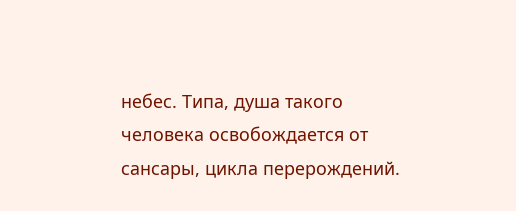небес. Типа, душа такого человека освобождается от сансары, цикла перерождений.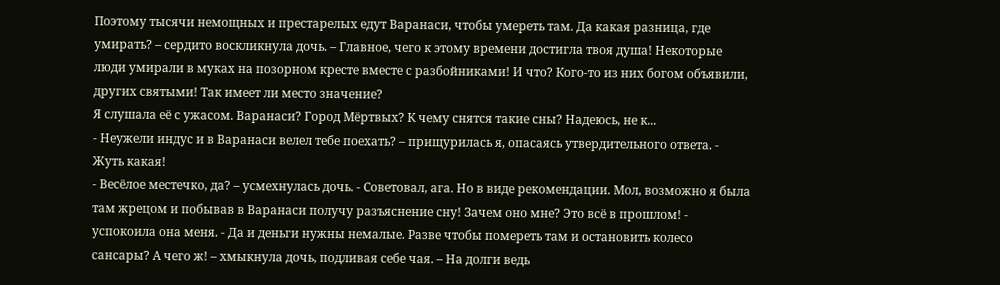Поэтому тысячи немощных и престарелых едут Варанаси, чтобы умереть там. Да какая разница, где умирать? – сердито воскликнула дочь. – Главное, чего к этому времени достигла твоя душа! Некоторые люди умирали в муках на позорном кресте вместе с разбойниками! И что? Кого-то из них богом объявили, других святыми! Так имеет ли место значение?
Я слушала её с ужасом. Варанаси? Город Мёртвых? К чему снятся такие сны? Надеюсь, не к...
- Неужели индус и в Варанаси велел тебе поехать? – прищурилась я, опасаясь утвердительного ответа. - Жуть какая!
- Весёлое местечко, да? – усмехнулась дочь. - Советовал, ага. Но в виде рекомендации. Мол, возможно я была там жрецом и побывав в Варанаси получу разъяснение сну! Зачем оно мне? Это всё в прошлом! - успокоила она меня. - Да и деньги нужны немалые. Разве чтобы помереть там и остановить колесо сансары? А чего ж! – хмыкнула дочь, подливая себе чая. – На долги ведь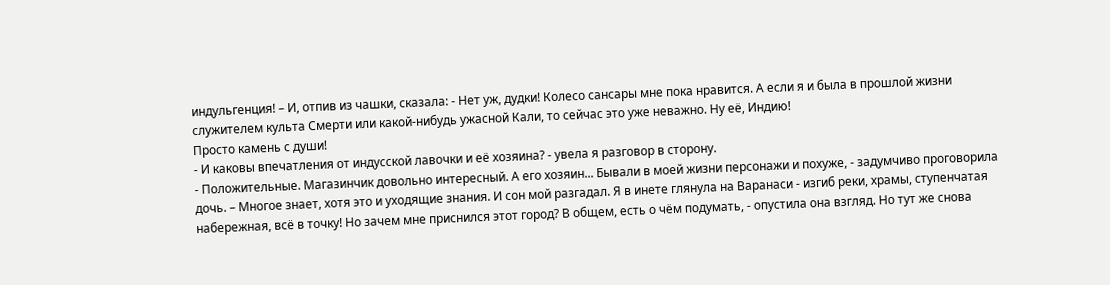индульгенция! – И, отпив из чашки, сказала: - Нет уж, дудки! Колесо сансары мне пока нравится. А если я и была в прошлой жизни служителем культа Смерти или какой-нибудь ужасной Кали, то сейчас это уже неважно. Ну её, Индию!
Просто камень с души!
- И каковы впечатления от индусской лавочки и её хозяина? - увела я разговор в сторону.
- Положительные. Магазинчик довольно интересный. А его хозяин... Бывали в моей жизни персонажи и похуже, - задумчиво проговорила дочь. – Многое знает, хотя это и уходящие знания. И сон мой разгадал. Я в инете глянула на Варанаси - изгиб реки, храмы, ступенчатая набережная, всё в точку! Но зачем мне приснился этот город? В общем, есть о чём подумать, - опустила она взгляд. Но тут же снова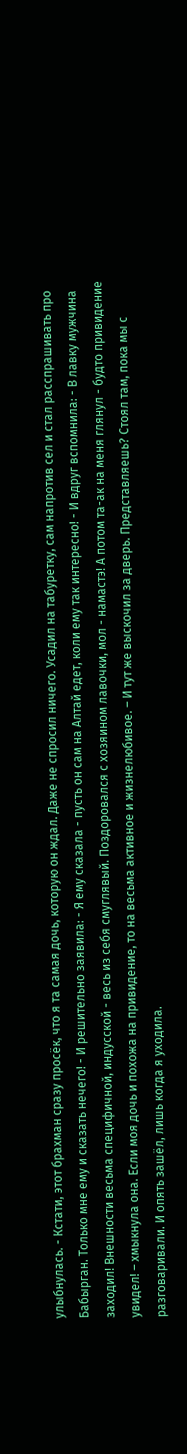улыбнулась. - Кстати, этот брахман сразу просёк, что я та самая дочь, которую он ждал. Даже не спросил ничего. Усадил на табуретку, сам напротив сел и стал расспрашивать про Бабырган. Только мне ему и сказать нечего! - И решительно заявила: - Я ему сказала - пусть он сам на Алтай едет, коли ему так интересно! - И вдруг вспомнила: - В лавку мужчина заходил! Внешности весьма специфичной, индусской - весь из себя смуглявый. Поздоровался с хозяином лавочки, мол - намастэ! А потом та-ак на меня глянул - будто привидение увидел! – хмыкнула она. Если моя дочь и похожа на привидение, то на весьма активное и жизнелюбивое. – И тут же выскочил за дверь. Представляешь? Стоял там, пока мы с разговаривали. И опять зашёл, лишь когда я уходила.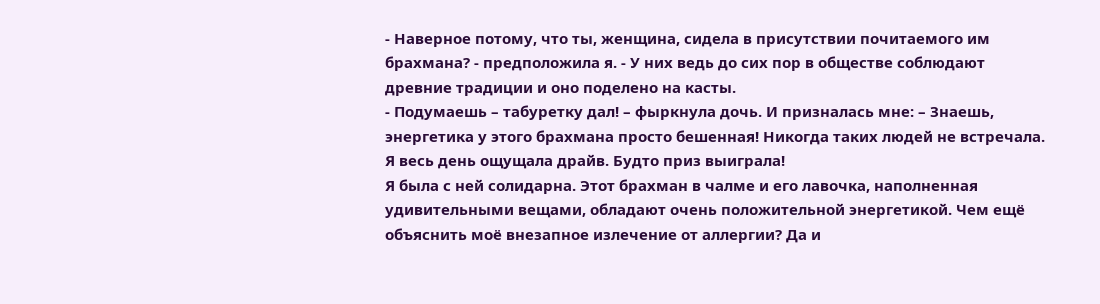- Наверное потому, что ты, женщина, сидела в присутствии почитаемого им брахмана? - предположила я. - У них ведь до сих пор в обществе соблюдают древние традиции и оно поделено на касты.
- Подумаешь – табуретку дал! – фыркнула дочь. И призналась мне: – Знаешь, энергетика у этого брахмана просто бешенная! Никогда таких людей не встречала. Я весь день ощущала драйв. Будто приз выиграла!
Я была с ней солидарна. Этот брахман в чалме и его лавочка, наполненная удивительными вещами, обладают очень положительной энергетикой. Чем ещё объяснить моё внезапное излечение от аллергии? Да и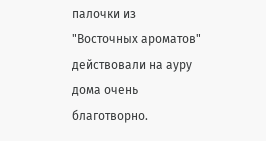палочки из "Восточных ароматов" действовали на ауру дома очень благотворно.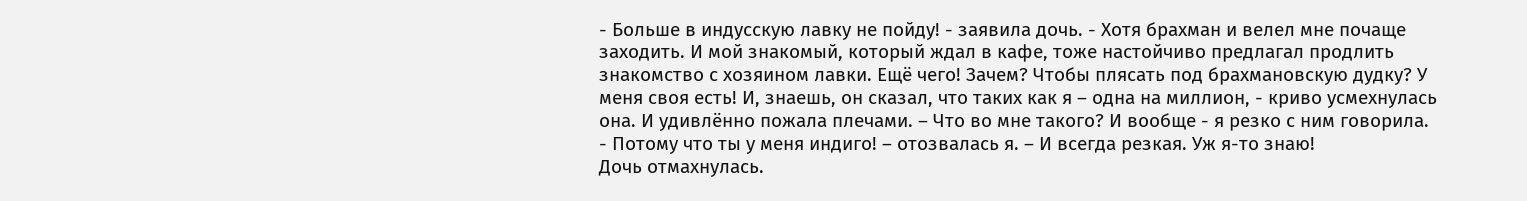- Больше в индусскую лавку не пойду! - заявила дочь. - Хотя брахман и велел мне почаще заходить. И мой знакомый, который ждал в кафе, тоже настойчиво предлагал продлить знакомство с хозяином лавки. Ещё чего! Зачем? Чтобы плясать под брахмановскую дудку? У меня своя есть! И, знаешь, он сказал, что таких как я – одна на миллион, - криво усмехнулась она. И удивлённо пожала плечами. – Что во мне такого? И вообще - я резко с ним говорила.
- Потому что ты у меня индиго! – отозвалась я. – И всегда резкая. Уж я-то знаю!
Дочь отмахнулась.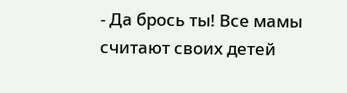- Да брось ты! Все мамы считают своих детей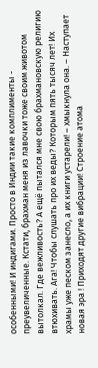особенными! И индигами. Просто в Индии такие комплименты - преувеличенные. Кстати, брахман меня из лавочки тоже своим животом вытолкал. Где вежливость? А ещё пытался мне свою брахмановскую религию втюхивать. Ага! Чтобы слушать про их веды? Которым пять тысяч лет! Их храмы уже песком занесло, а их книги устарели! – хмыкнула она. – Наступает новая эра ! Приходят другие вибрации! Строение атома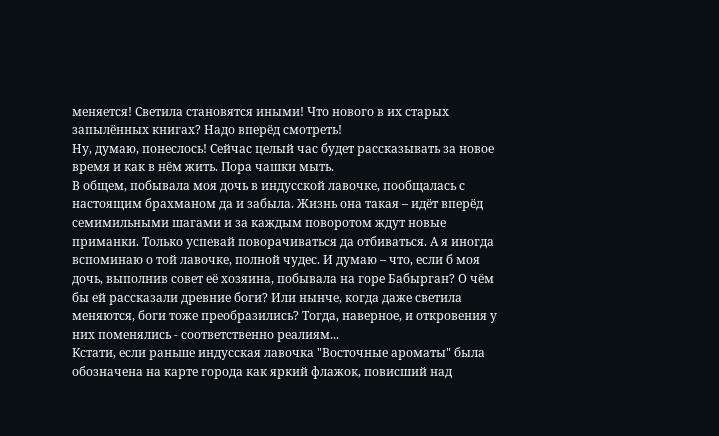меняется! Светила становятся иными! Что нового в их старых запылённых книгах? Надо вперёд смотреть!
Ну, думаю, понеслось! Сейчас целый час будет рассказывать за новое время и как в нём жить. Пора чашки мыть.
В общем, побывала моя дочь в индусской лавочке, пообщалась с настоящим брахманом да и забыла. Жизнь она такая – идёт вперёд семимильными шагами и за каждым поворотом ждут новые приманки. Только успевай поворачиваться да отбиваться. А я иногда вспоминаю о той лавочке, полной чудес. И думаю – что, если б моя дочь, выполнив совет её хозяина, побывала на горе Бабырган? О чём бы ей рассказали древние боги? Или нынче, когда даже светила меняются, боги тоже преобразились? Тогда, наверное, и откровения у них поменялись - соответственно реалиям...
Кстати, если раньше индусская лавочка "Восточные ароматы" была обозначена на карте города как яркий флажок, повисший над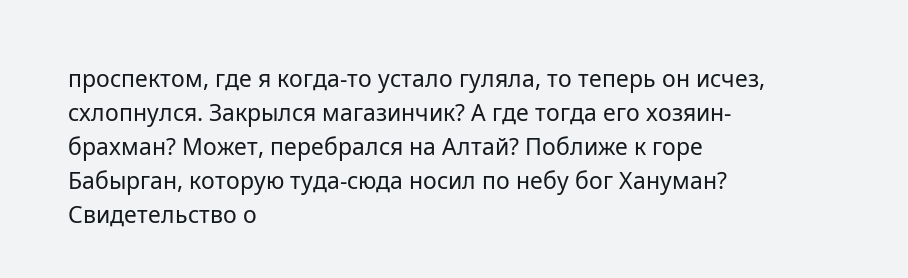проспектом, где я когда-то устало гуляла, то теперь он исчез, схлопнулся. Закрылся магазинчик? А где тогда его хозяин-брахман? Может, перебрался на Алтай? Поближе к горе Бабырган, которую туда-сюда носил по небу бог Хануман?
Свидетельство о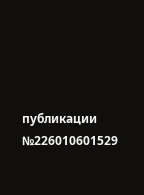публикации №226010601529